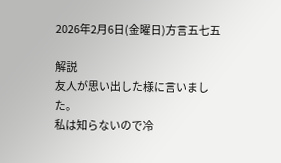2026年2月6日(金曜日)方言五七五

解説
友人が思い出した様に言いました。
私は知らないので冷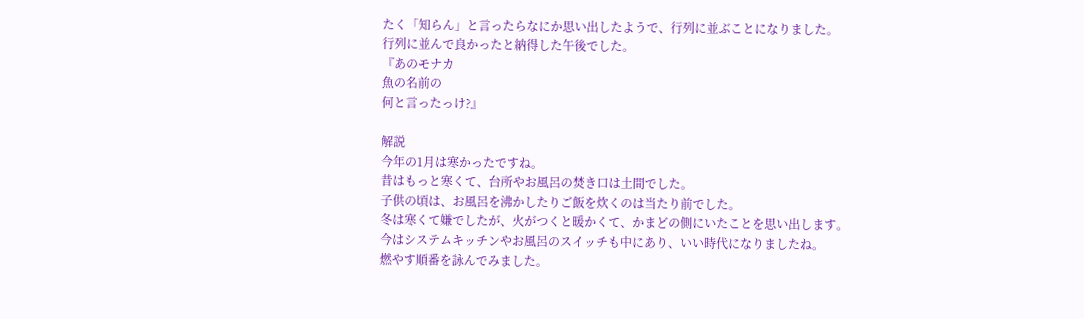たく「知らん」と言ったらなにか思い出したようで、行列に並ぶことになりました。
行列に並んで良かったと納得した午後でした。
『あのモナカ
魚の名前の
何と言ったっけ?』

解説
今年の1月は寒かったですね。
昔はもっと寒くて、台所やお風呂の焚き口は土間でした。
子供の頃は、お風呂を沸かしたりご飯を炊くのは当たり前でした。
冬は寒くて嫌でしたが、火がつくと暖かくて、かまどの側にいたことを思い出します。
今はシステムキッチンやお風呂のスイッチも中にあり、いい時代になりましたね。
燃やす順番を詠んでみました。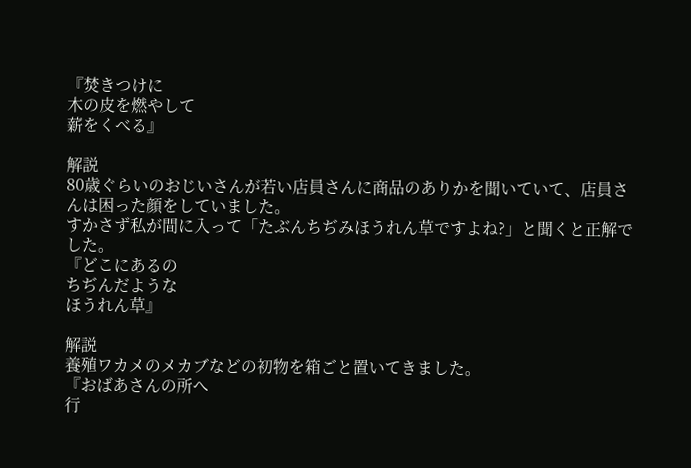『焚きつけに
木の皮を燃やして
薪をくべる』

解説
80歳ぐらいのおじいさんが若い店員さんに商品のありかを聞いていて、店員さんは困った顔をしていました。
すかさず私が間に入って「たぶんちぢみほうれん草ですよね?」と聞くと正解でした。
『どこにあるの
ちぢんだような
ほうれん草』

解説
養殖ワカメのメカブなどの初物を箱ごと置いてきました。
『おばあさんの所へ
行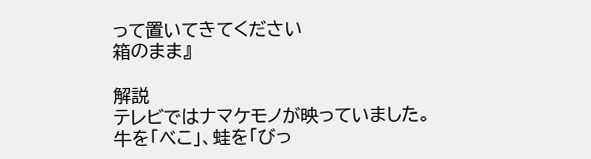って置いてきてください
箱のまま』

解説
テレビではナマケモノが映っていました。
牛を「べこ」、蛙を「びっ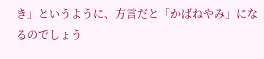き」というように、方言だと「かばねやみ」になるのでしょう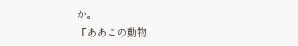か。
『ああこの動物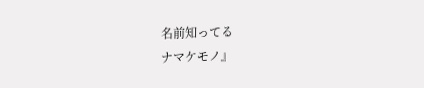名前知ってる
ナマケモノ』